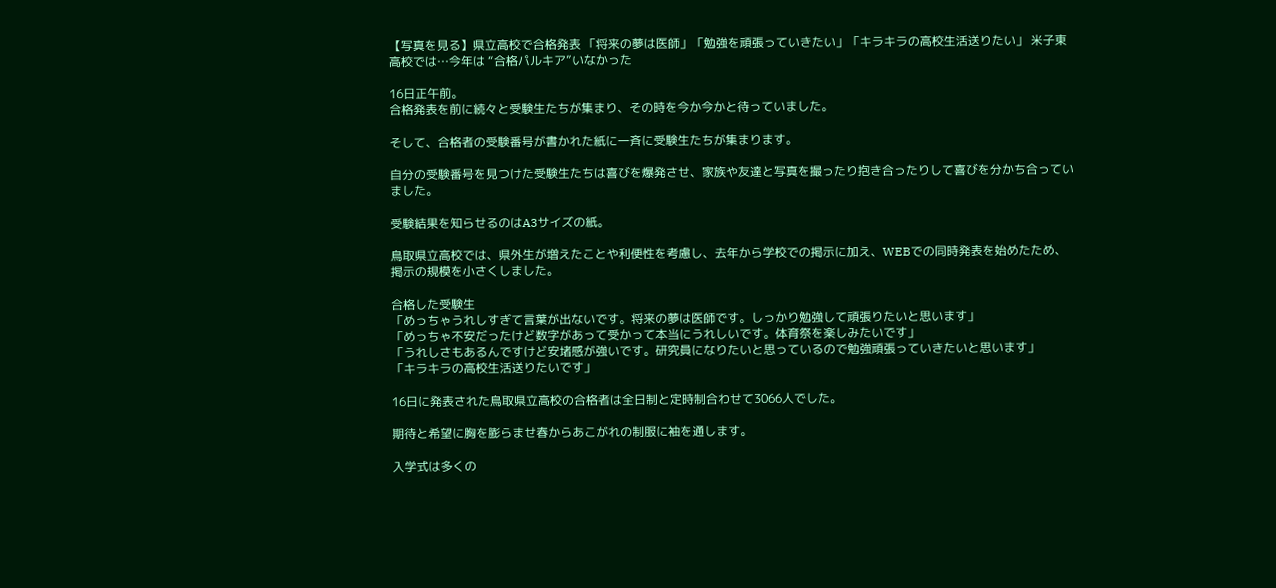【写真を見る】県立高校で合格発表 「将来の夢は医師」「勉強を頑張っていきたい」「キラキラの高校生活送りたい」 米子東高校では…今年は “合格パルキア”いなかった

16日正午前。
合格発表を前に続々と受験生たちが集まり、その時を今か今かと待っていました。

そして、合格者の受験番号が書かれた紙に一斉に受験生たちが集まります。

自分の受験番号を見つけた受験生たちは喜びを爆発させ、家族や友達と写真を撮ったり抱き合ったりして喜びを分かち合っていました。

受験結果を知らせるのはA3サイズの紙。

鳥取県立高校では、県外生が増えたことや利便性を考慮し、去年から学校での掲示に加え、WEBでの同時発表を始めたため、掲示の規模を小さくしました。

合格した受験生
「めっちゃうれしすぎて言葉が出ないです。将来の夢は医師です。しっかり勉強して頑張りたいと思います」
「めっちゃ不安だったけど数字があって受かって本当にうれしいです。体育祭を楽しみたいです」
「うれしさもあるんですけど安堵感が強いです。研究員になりたいと思っているので勉強頑張っていきたいと思います」
「キラキラの高校生活送りたいです」

16日に発表された鳥取県立高校の合格者は全日制と定時制合わせて3066人でした。

期待と希望に胸を膨らませ春からあこがれの制服に袖を通します。

入学式は多くの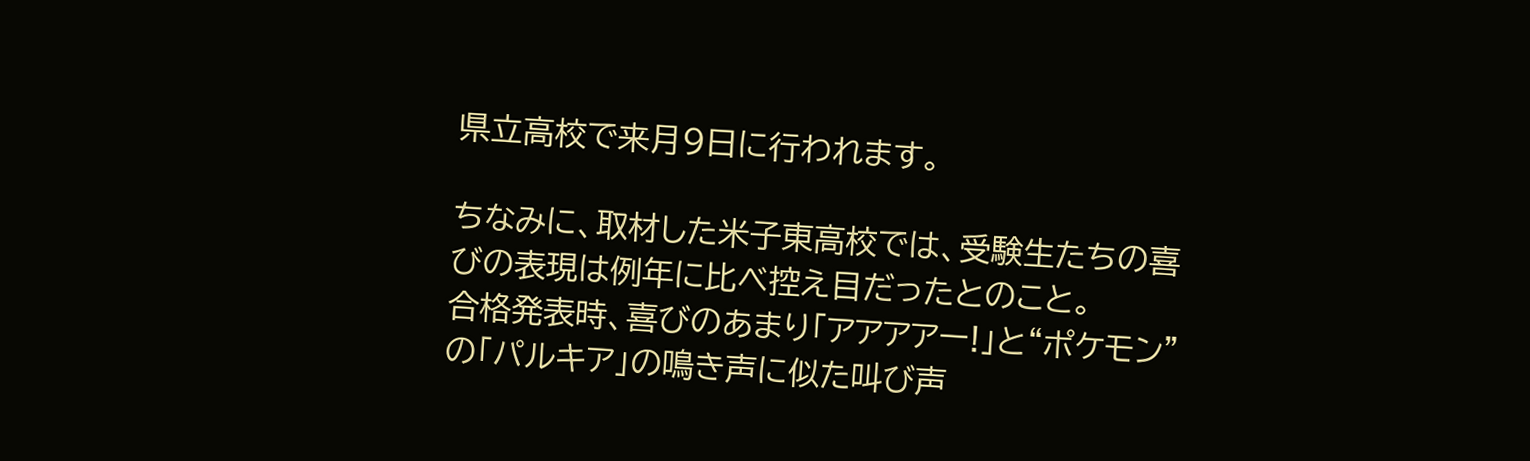県立高校で来月9日に行われます。

ちなみに、取材した米子東高校では、受験生たちの喜びの表現は例年に比べ控え目だったとのこと。
合格発表時、喜びのあまり「アアアアー!」と“ポケモン”の「パルキア」の鳴き声に似た叫び声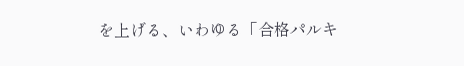を上げる、いわゆる「合格パルキ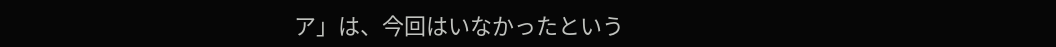ア」は、今回はいなかったという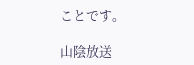ことです。

山陰放送